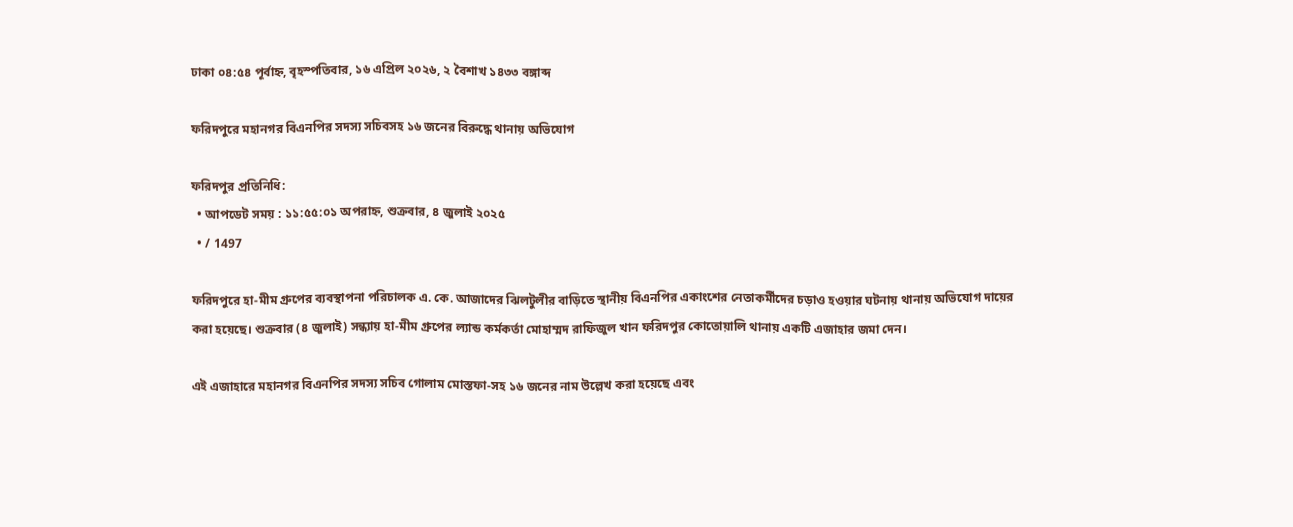ঢাকা ০৪:৫৪ পূর্বাহ্ন, বৃহস্পতিবার, ১৬ এপ্রিল ২০২৬, ২ বৈশাখ ১৪৩৩ বঙ্গাব্দ

ফরিদপুরে মহানগর বিএনপির সদস্য সচিবসহ ১৬ জনের বিরুদ্ধে থানায় অভিযোগ

ফরিদপুর প্রতিনিধি:
  • আপডেট সময় : ১১:৫৫:০১ অপরাহ্ন, শুক্রবার, ৪ জুলাই ২০২৫
  • / 1497

ফরিদপুরে হা-মীম গ্রুপের ব্যবস্থাপনা পরিচালক এ. কে. আজাদের ঝিলটুলীর বাড়িতে স্থানীয় বিএনপির একাংশের নেতাকর্মীদের চড়াও হওয়ার ঘটনায় থানায় অভিযোগ দায়ের করা হয়েছে। শুক্রবার (৪ জুলাই) সন্ধ্যায় হা-মীম গ্রুপের ল্যান্ড কর্মকর্তা মোহাম্মদ রাফিজুল খান ফরিদপুর কোতোয়ালি থানায় একটি এজাহার জমা দেন।

এই এজাহারে মহানগর বিএনপির সদস্য সচিব গোলাম মোস্তফা-সহ ১৬ জনের নাম উল্লেখ করা হয়েছে এবং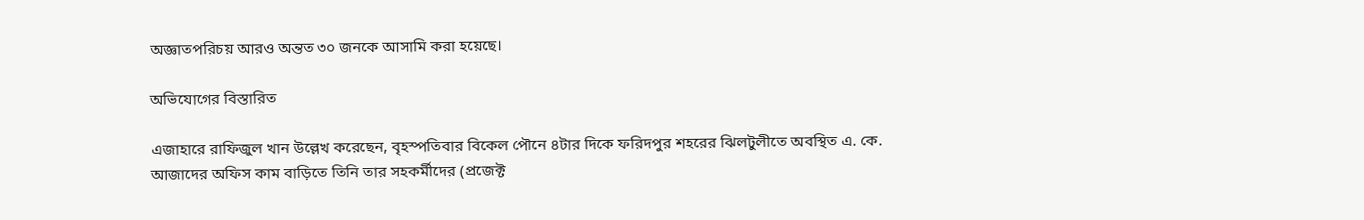অজ্ঞাতপরিচয় আরও অন্তত ৩০ জনকে আসামি করা হয়েছে।

অভিযোগের বিস্তারিত

এজাহারে রাফিজুল খান উল্লেখ করেছেন, বৃহস্পতিবার বিকেল পৌনে ৪টার দিকে ফরিদপুর শহরের ঝিলটুলীতে অবস্থিত এ. কে. আজাদের অফিস কাম বাড়িতে তিনি তার সহকর্মীদের (প্রজেক্ট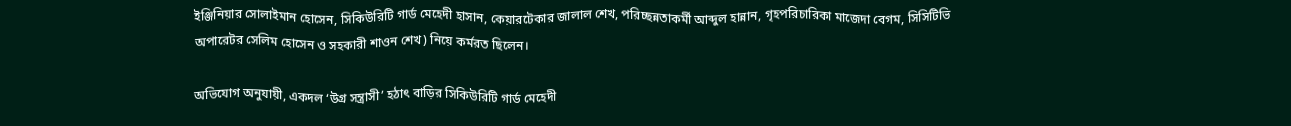ইঞ্জিনিয়ার সোলাইমান হোসেন, সিকিউরিটি গার্ড মেহেদী হাসান, কেয়ারটেকার জালাল শেখ, পরিচ্ছন্নতাকর্মী আব্দুল হান্নান, গৃহপরিচারিকা মাজেদা বেগম, সিসিটিভি অপারেটর সেলিম হোসেন ও সহকারী শাওন শেখ) নিয়ে কর্মরত ছিলেন।

অভিযোগ অনুযায়ী, একদল ‘উগ্র সন্ত্রাসী’ হঠাৎ বাড়ির সিকিউরিটি গার্ড মেহেদী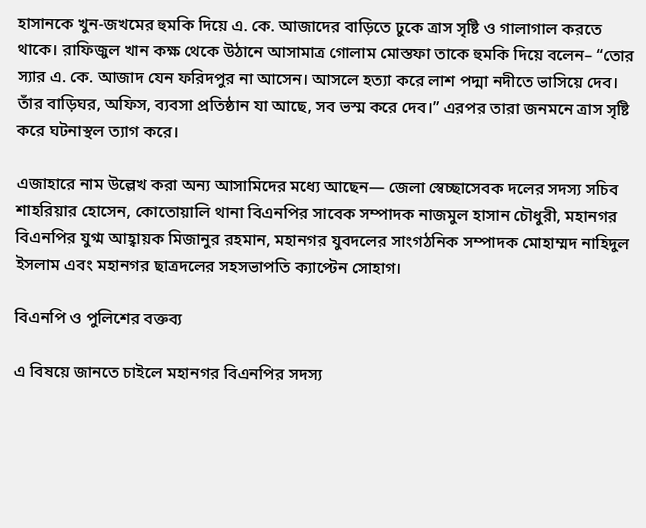হাসানকে খুন-জখমের হুমকি দিয়ে এ. কে. আজাদের বাড়িতে ঢুকে ত্রাস সৃষ্টি ও গালাগাল করতে থাকে। রাফিজুল খান কক্ষ থেকে উঠানে আসামাত্র গোলাম মোস্তফা তাকে হুমকি দিয়ে বলেন– “তোর স্যার এ. কে. আজাদ যেন ফরিদপুর না আসেন। আসলে হত্যা করে লাশ পদ্মা নদীতে ভাসিয়ে দেব। তাঁর বাড়িঘর, অফিস, ব্যবসা প্রতিষ্ঠান যা আছে, সব ভস্ম করে দেব।” এরপর তারা জনমনে ত্রাস সৃষ্টি করে ঘটনাস্থল ত্যাগ করে।

এজাহারে নাম উল্লেখ করা অন্য আসামিদের মধ্যে আছেন— জেলা স্বেচ্ছাসেবক দলের সদস্য সচিব শাহরিয়ার হোসেন, কোতোয়ালি থানা বিএনপির সাবেক সম্পাদক নাজমুল হাসান চৌধুরী, মহানগর বিএনপির যুগ্ম আহ্বায়ক মিজানুর রহমান, মহানগর যুবদলের সাংগঠনিক সম্পাদক মোহাম্মদ নাহিদুল ইসলাম এবং মহানগর ছাত্রদলের সহসভাপতি ক্যাপ্টেন সোহাগ।

বিএনপি ও পুলিশের বক্তব্য

এ বিষয়ে জানতে চাইলে মহানগর বিএনপির সদস্য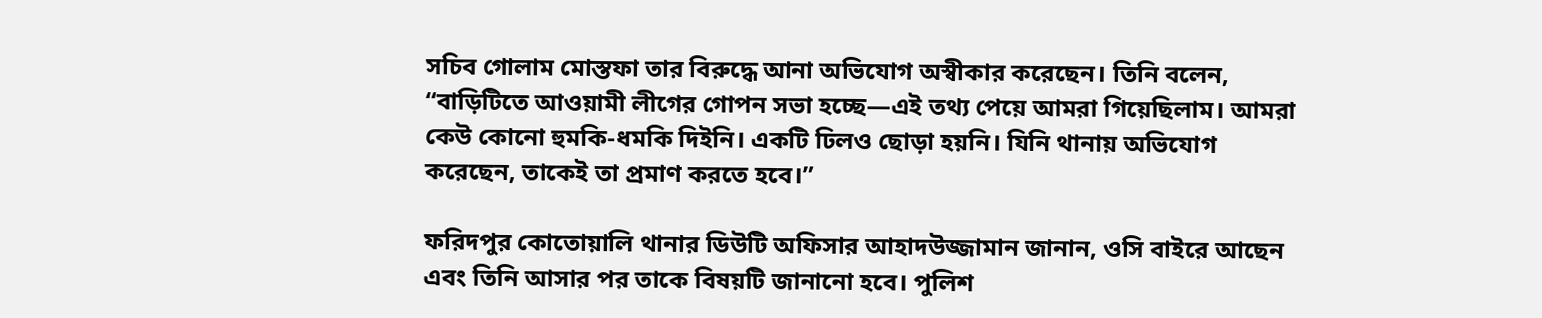সচিব গোলাম মোস্তফা তার বিরুদ্ধে আনা অভিযোগ অস্বীকার করেছেন। তিনি বলেন, “বাড়িটিতে আওয়ামী লীগের গোপন সভা হচ্ছে—এই তথ্য পেয়ে আমরা গিয়েছিলাম। আমরা কেউ কোনো হুমকি-ধমকি দিইনি। একটি ঢিলও ছোড়া হয়নি। যিনি থানায় অভিযোগ করেছেন, তাকেই তা প্রমাণ করতে হবে।”

ফরিদপুর কোতোয়ালি থানার ডিউটি অফিসার আহাদউজ্জামান জানান, ওসি বাইরে আছেন এবং তিনি আসার পর তাকে বিষয়টি জানানো হবে। পুলিশ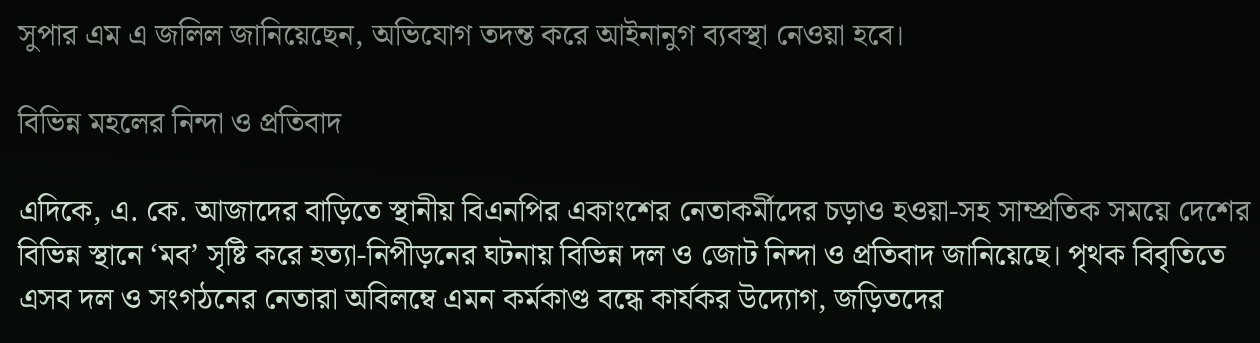সুপার এম এ জলিল জানিয়েছেন, অভিযোগ তদন্ত করে আইনানুগ ব্যবস্থা নেওয়া হবে।

বিভিন্ন মহলের নিন্দা ও প্রতিবাদ

এদিকে, এ. কে. আজাদের বাড়িতে স্থানীয় বিএনপির একাংশের নেতাকর্মীদের চড়াও হওয়া-সহ সাম্প্রতিক সময়ে দেশের বিভিন্ন স্থানে ‘মব’ সৃষ্টি করে হত্যা-নিপীড়নের ঘটনায় বিভিন্ন দল ও জোট নিন্দা ও প্রতিবাদ জানিয়েছে। পৃথক বিবৃতিতে এসব দল ও সংগঠনের নেতারা অবিলম্বে এমন কর্মকাণ্ড বন্ধে কার্যকর উদ্যোগ, জড়িতদের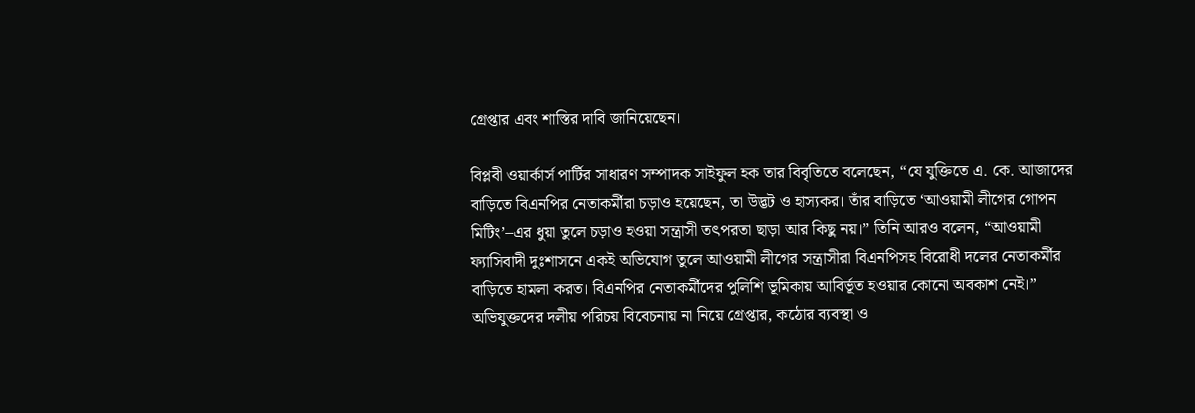গ্রেপ্তার এবং শাস্তির দাবি জানিয়েছেন।

বিপ্লবী ওয়ার্কার্স পার্টির সাধারণ সম্পাদক সাইফুল হক তার বিবৃতিতে বলেছেন, “যে যুক্তিতে এ. কে. আজাদের বাড়িতে বিএনপির নেতাকর্মীরা চড়াও হয়েছেন, তা উদ্ভট ও হাস্যকর। তাঁর বাড়িতে ‘আওয়ামী লীগের গোপন মিটিং’–এর ধুয়া তুলে চড়াও হওয়া সন্ত্রাসী তৎপরতা ছাড়া আর কিছু নয়।” তিনি আরও বলেন, “আওয়ামী ফ্যাসিবাদী দুঃশাসনে একই অভিযোগ তুলে আওয়ামী লীগের সন্ত্রাসীরা বিএনপিসহ বিরোধী দলের নেতাকর্মীর বাড়িতে হামলা করত। বিএনপির নেতাকর্মীদের পুলিশি ভূমিকায় আবির্ভূত হওয়ার কোনো অবকাশ নেই।” অভিযুক্তদের দলীয় পরিচয় বিবেচনায় না নিয়ে গ্রেপ্তার, কঠোর ব্যবস্থা ও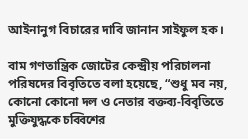আইনানুগ বিচারের দাবি জানান সাইফুল হক।

বাম গণতান্ত্রিক জোটের কেন্দ্রীয় পরিচালনা পরিষদের বিবৃতিতে বলা হয়েছে, “শুধু মব নয়, কোনো কোনো দল ও নেতার বক্তব্য-বিবৃতিতে মুক্তিযুদ্ধকে চব্বিশের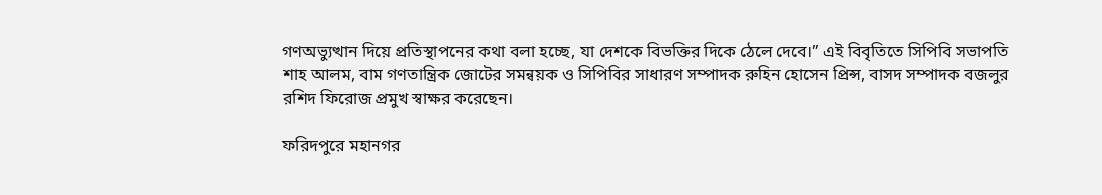গণঅভ্যুত্থান দিয়ে প্রতিস্থাপনের কথা বলা হচ্ছে, যা দেশকে বিভক্তির দিকে ঠেলে দেবে।” এই বিবৃতিতে সিপিবি সভাপতি শাহ আলম, বাম গণতান্ত্রিক জোটের সমন্বয়ক ও সিপিবির সাধারণ সম্পাদক রুহিন হোসেন প্রিন্স, বাসদ সম্পাদক বজলুর রশিদ ফিরোজ প্রমুখ স্বাক্ষর করেছেন।

ফরিদপুরে মহানগর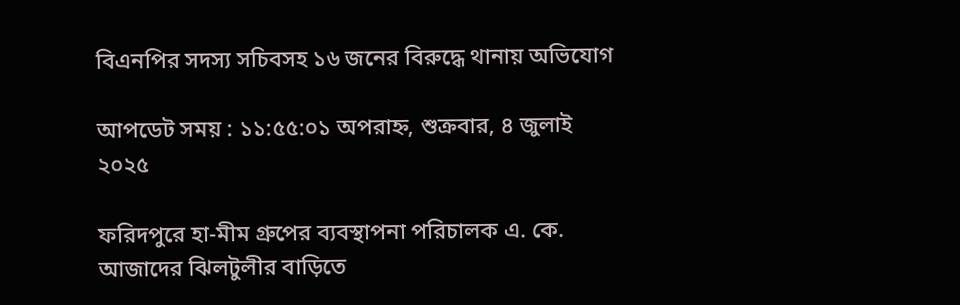বিএনপির সদস্য সচিবসহ ১৬ জনের বিরুদ্ধে থানায় অভিযোগ

আপডেট সময় : ১১:৫৫:০১ অপরাহ্ন, শুক্রবার, ৪ জুলাই ২০২৫

ফরিদপুরে হা-মীম গ্রুপের ব্যবস্থাপনা পরিচালক এ. কে. আজাদের ঝিলটুলীর বাড়িতে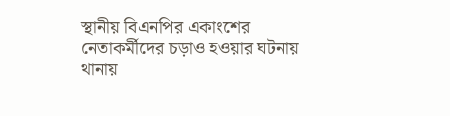স্থানীয় বিএনপির একাংশের নেতাকর্মীদের চড়াও হওয়ার ঘটনায় থানায়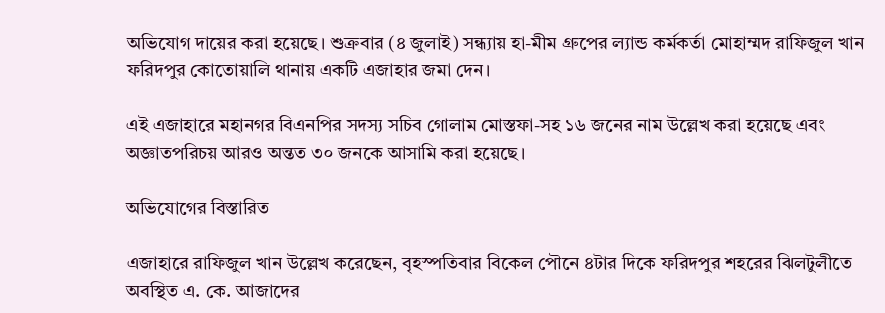অভিযোগ দায়ের করা হয়েছে। শুক্রবার (৪ জুলাই) সন্ধ্যায় হা-মীম গ্রুপের ল্যান্ড কর্মকর্তা মোহাম্মদ রাফিজুল খান ফরিদপুর কোতোয়ালি থানায় একটি এজাহার জমা দেন।

এই এজাহারে মহানগর বিএনপির সদস্য সচিব গোলাম মোস্তফা-সহ ১৬ জনের নাম উল্লেখ করা হয়েছে এবং অজ্ঞাতপরিচয় আরও অন্তত ৩০ জনকে আসামি করা হয়েছে।

অভিযোগের বিস্তারিত

এজাহারে রাফিজুল খান উল্লেখ করেছেন, বৃহস্পতিবার বিকেল পৌনে ৪টার দিকে ফরিদপুর শহরের ঝিলটুলীতে অবস্থিত এ. কে. আজাদের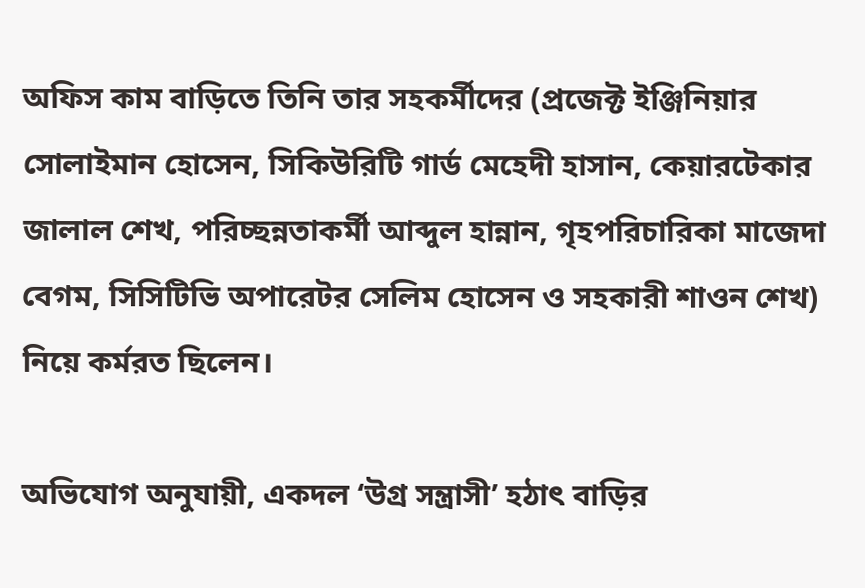অফিস কাম বাড়িতে তিনি তার সহকর্মীদের (প্রজেক্ট ইঞ্জিনিয়ার সোলাইমান হোসেন, সিকিউরিটি গার্ড মেহেদী হাসান, কেয়ারটেকার জালাল শেখ, পরিচ্ছন্নতাকর্মী আব্দুল হান্নান, গৃহপরিচারিকা মাজেদা বেগম, সিসিটিভি অপারেটর সেলিম হোসেন ও সহকারী শাওন শেখ) নিয়ে কর্মরত ছিলেন।

অভিযোগ অনুযায়ী, একদল ‘উগ্র সন্ত্রাসী’ হঠাৎ বাড়ির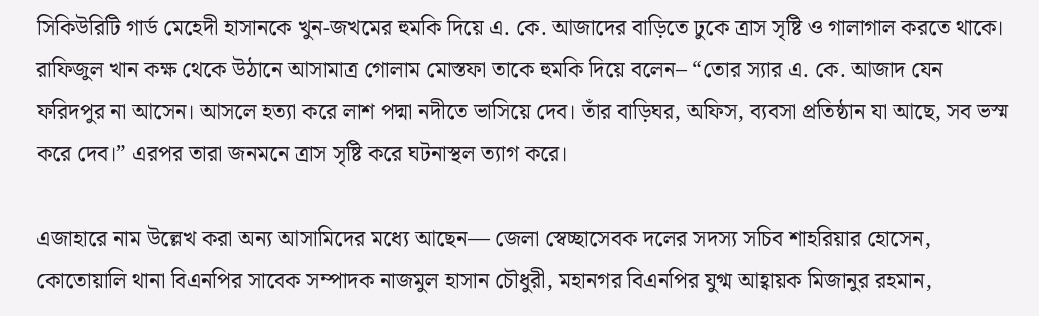সিকিউরিটি গার্ড মেহেদী হাসানকে খুন-জখমের হুমকি দিয়ে এ. কে. আজাদের বাড়িতে ঢুকে ত্রাস সৃষ্টি ও গালাগাল করতে থাকে। রাফিজুল খান কক্ষ থেকে উঠানে আসামাত্র গোলাম মোস্তফা তাকে হুমকি দিয়ে বলেন– “তোর স্যার এ. কে. আজাদ যেন ফরিদপুর না আসেন। আসলে হত্যা করে লাশ পদ্মা নদীতে ভাসিয়ে দেব। তাঁর বাড়িঘর, অফিস, ব্যবসা প্রতিষ্ঠান যা আছে, সব ভস্ম করে দেব।” এরপর তারা জনমনে ত্রাস সৃষ্টি করে ঘটনাস্থল ত্যাগ করে।

এজাহারে নাম উল্লেখ করা অন্য আসামিদের মধ্যে আছেন— জেলা স্বেচ্ছাসেবক দলের সদস্য সচিব শাহরিয়ার হোসেন, কোতোয়ালি থানা বিএনপির সাবেক সম্পাদক নাজমুল হাসান চৌধুরী, মহানগর বিএনপির যুগ্ম আহ্বায়ক মিজানুর রহমান,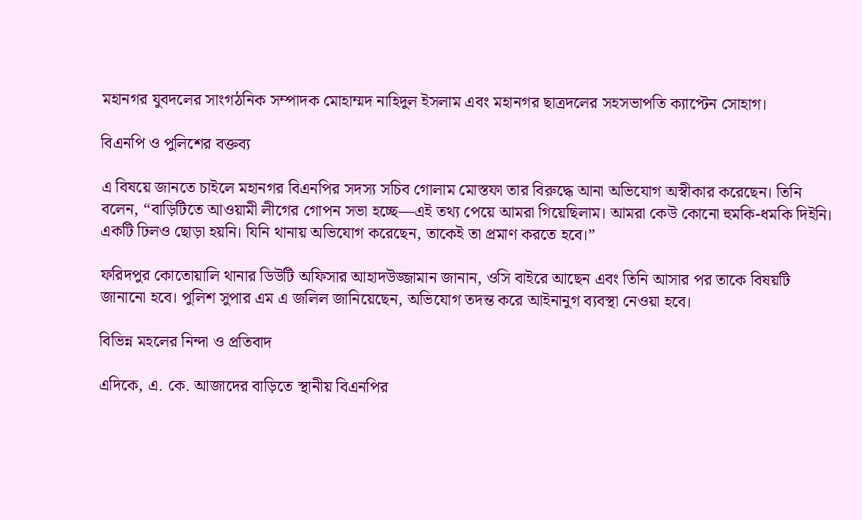মহানগর যুবদলের সাংগঠনিক সম্পাদক মোহাম্মদ নাহিদুল ইসলাম এবং মহানগর ছাত্রদলের সহসভাপতি ক্যাপ্টেন সোহাগ।

বিএনপি ও পুলিশের বক্তব্য

এ বিষয়ে জানতে চাইলে মহানগর বিএনপির সদস্য সচিব গোলাম মোস্তফা তার বিরুদ্ধে আনা অভিযোগ অস্বীকার করেছেন। তিনি বলেন, “বাড়িটিতে আওয়ামী লীগের গোপন সভা হচ্ছে—এই তথ্য পেয়ে আমরা গিয়েছিলাম। আমরা কেউ কোনো হুমকি-ধমকি দিইনি। একটি ঢিলও ছোড়া হয়নি। যিনি থানায় অভিযোগ করেছেন, তাকেই তা প্রমাণ করতে হবে।”

ফরিদপুর কোতোয়ালি থানার ডিউটি অফিসার আহাদউজ্জামান জানান, ওসি বাইরে আছেন এবং তিনি আসার পর তাকে বিষয়টি জানানো হবে। পুলিশ সুপার এম এ জলিল জানিয়েছেন, অভিযোগ তদন্ত করে আইনানুগ ব্যবস্থা নেওয়া হবে।

বিভিন্ন মহলের নিন্দা ও প্রতিবাদ

এদিকে, এ. কে. আজাদের বাড়িতে স্থানীয় বিএনপির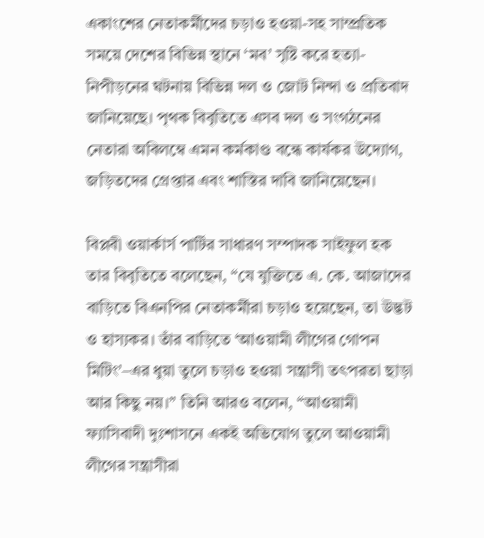একাংশের নেতাকর্মীদের চড়াও হওয়া-সহ সাম্প্রতিক সময়ে দেশের বিভিন্ন স্থানে ‘মব’ সৃষ্টি করে হত্যা-নিপীড়নের ঘটনায় বিভিন্ন দল ও জোট নিন্দা ও প্রতিবাদ জানিয়েছে। পৃথক বিবৃতিতে এসব দল ও সংগঠনের নেতারা অবিলম্বে এমন কর্মকাণ্ড বন্ধে কার্যকর উদ্যোগ, জড়িতদের গ্রেপ্তার এবং শাস্তির দাবি জানিয়েছেন।

বিপ্লবী ওয়ার্কার্স পার্টির সাধারণ সম্পাদক সাইফুল হক তার বিবৃতিতে বলেছেন, “যে যুক্তিতে এ. কে. আজাদের বাড়িতে বিএনপির নেতাকর্মীরা চড়াও হয়েছেন, তা উদ্ভট ও হাস্যকর। তাঁর বাড়িতে ‘আওয়ামী লীগের গোপন মিটিং’–এর ধুয়া তুলে চড়াও হওয়া সন্ত্রাসী তৎপরতা ছাড়া আর কিছু নয়।” তিনি আরও বলেন, “আওয়ামী ফ্যাসিবাদী দুঃশাসনে একই অভিযোগ তুলে আওয়ামী লীগের সন্ত্রাসীরা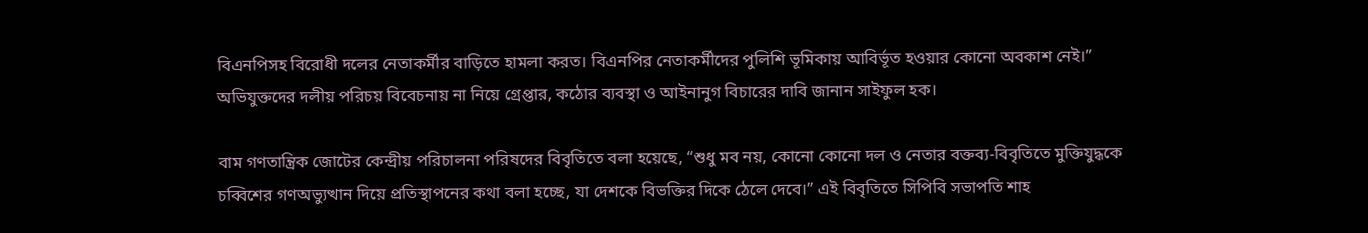বিএনপিসহ বিরোধী দলের নেতাকর্মীর বাড়িতে হামলা করত। বিএনপির নেতাকর্মীদের পুলিশি ভূমিকায় আবির্ভূত হওয়ার কোনো অবকাশ নেই।” অভিযুক্তদের দলীয় পরিচয় বিবেচনায় না নিয়ে গ্রেপ্তার, কঠোর ব্যবস্থা ও আইনানুগ বিচারের দাবি জানান সাইফুল হক।

বাম গণতান্ত্রিক জোটের কেন্দ্রীয় পরিচালনা পরিষদের বিবৃতিতে বলা হয়েছে, “শুধু মব নয়, কোনো কোনো দল ও নেতার বক্তব্য-বিবৃতিতে মুক্তিযুদ্ধকে চব্বিশের গণঅভ্যুত্থান দিয়ে প্রতিস্থাপনের কথা বলা হচ্ছে, যা দেশকে বিভক্তির দিকে ঠেলে দেবে।” এই বিবৃতিতে সিপিবি সভাপতি শাহ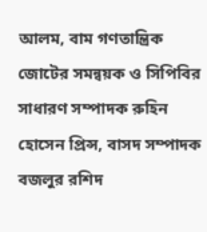আলম, বাম গণতান্ত্রিক জোটের সমন্বয়ক ও সিপিবির সাধারণ সম্পাদক রুহিন হোসেন প্রিন্স, বাসদ সম্পাদক বজলুর রশিদ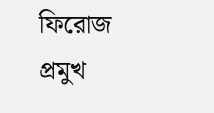ফিরোজ প্রমুখ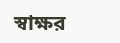স্বাক্ষর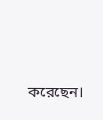করেছেন।